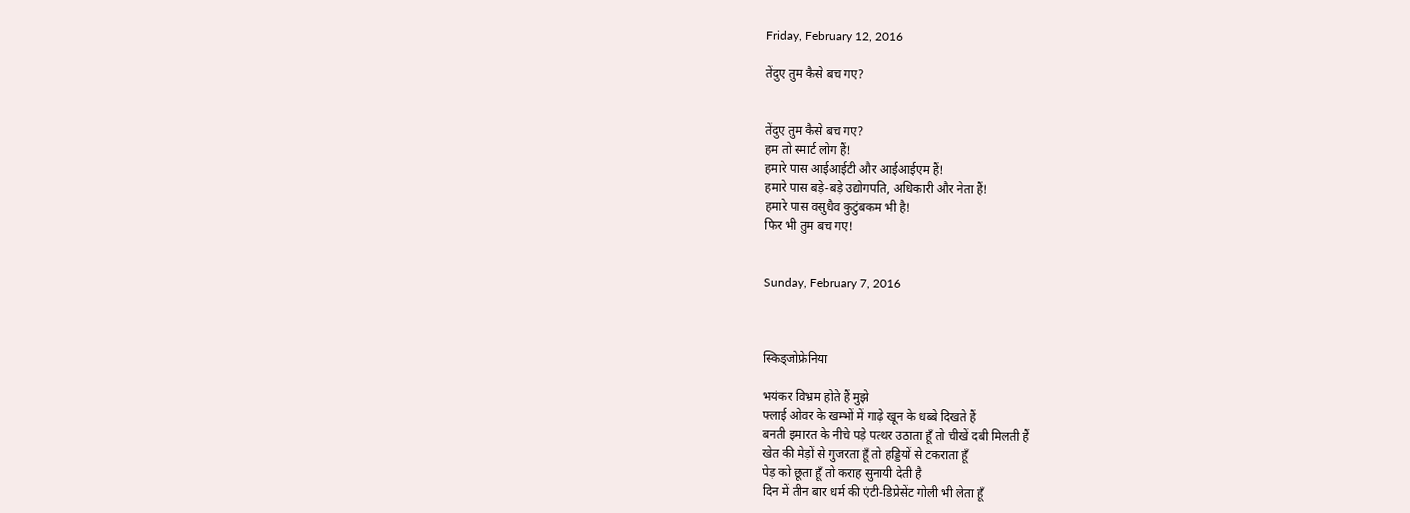Friday, February 12, 2016

तेंदुए तुम कैसे बच गए?


तेंदुए तुम कैसे बच गए?
हम तो स्मार्ट लोग हैं!
हमारे पास आईआईटी और आईआईएम हैं!
हमारे पास बड़े-बड़े उद्योगपति, अधिकारी और नेता हैं!
हमारे पास वसुधैव कुटुंबकम भी है!
फिर भी तुम बच गए!


Sunday, February 7, 2016



स्किड्जोफ्रेनिया

भयंकर विभ्रम होते हैं मुझे
फ्लाई ओवर के खम्भों में गाढ़े खून के धब्बे दिखते हैं
बनती इमारत के नीचे पड़े पत्थर उठाता हूँ तो चीखें दबी मिलती हैं
खेत की मेड़ों से गुजरता हूँ तो हड्डियों से टकराता हूँ
पेड़ को छूता हूँ तो कराह सुनायी देती है
दिन में तीन बार धर्म की एंटी-डिप्रेसेंट गोली भी लेता हूँ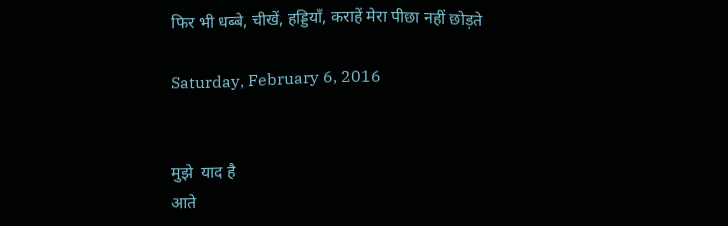फिर भी धब्बे, चीखें, हड्डियाँ, कराहें मेरा पीछा नहीं छोड़ते

Saturday, February 6, 2016


मुझे  याद है
आते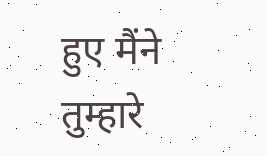हुए मैंने तुम्हारे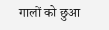गालों को छुआ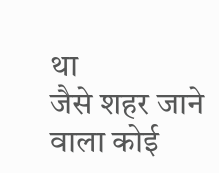था
जैसे शहर जाने वाला कोई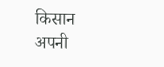किसान
अपनी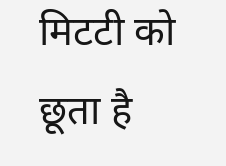मिटटी को छूता है